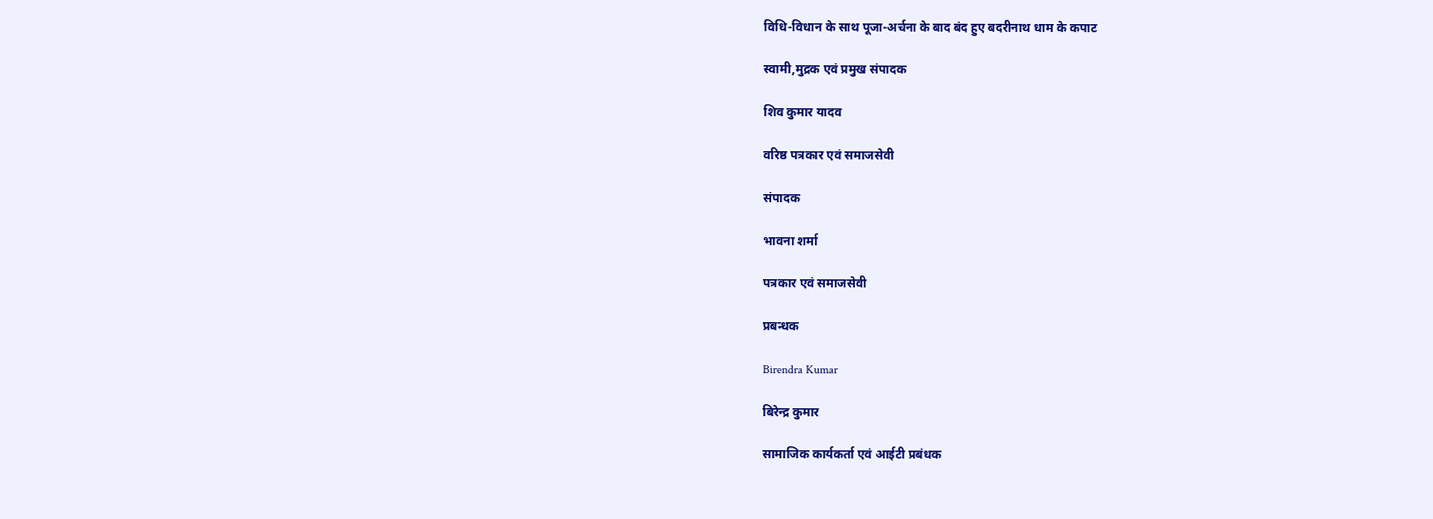विधि-विधान के साथ पूजा-अर्चना के बाद बंद हुए बदरीनाथ धाम के कपाट

स्वामी,मुद्रक एवं प्रमुख संपादक

शिव कुमार यादव

वरिष्ठ पत्रकार एवं समाजसेवी

संपादक

भावना शर्मा

पत्रकार एवं समाजसेवी

प्रबन्धक

Birendra Kumar

बिरेन्द्र कुमार

सामाजिक कार्यकर्ता एवं आईटी प्रबंधक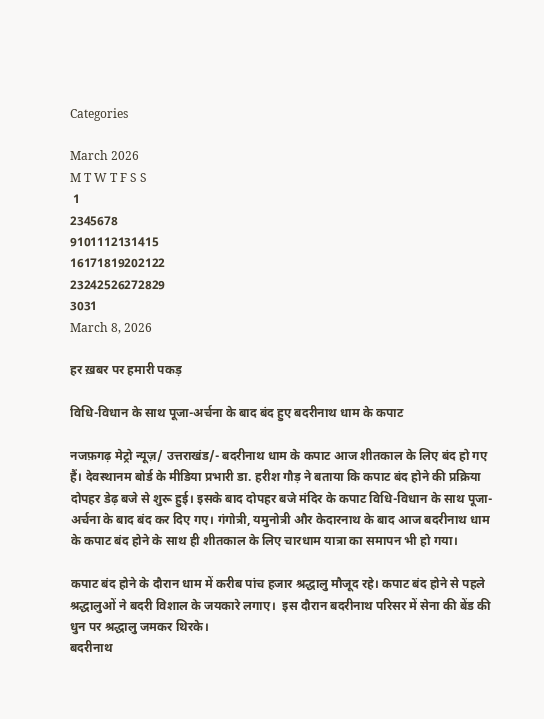Categories

March 2026
M T W T F S S
 1
2345678
9101112131415
16171819202122
23242526272829
3031
March 8, 2026

हर ख़बर पर हमारी पकड़

विधि-विधान के साथ पूजा-अर्चना के बाद बंद हुए बदरीनाथ धाम के कपाट

नजफ़गढ़ मेट्रो न्यूज़/ उत्तराखंड/- बदरीनाथ धाम के कपाट आज शीतकाल के लिए बंद हो गए हैं। देवस्थानम बोर्ड के मीडिया प्रभारी डा. हरीश गौड़ ने बताया कि कपाट बंद होने की प्रक्रिया दोपहर डेढ़ बजे से शुरू हुई। इसके बाद दोपहर बजे मंदिर के कपाट विधि-विधान के साथ पूजा-अर्चना के बाद बंद कर दिए गए। गंगोत्री, यमुनोत्री और केदारनाथ के बाद आज बदरीनाथ धाम के कपाट बंद होने के साथ ही शीतकाल के लिए चारधाम यात्रा का समापन भी हो गया।

कपाट बंद होने के दौरान धाम में करीब पांच हजार श्रद्धालु मौजूद रहे। कपाट बंद होने से पहले श्रद्धालुओं ने बदरी विशाल के जयकारे लगाए।  इस दौरान बदरीनाथ परिसर में सेना की बेंड की धुन पर श्रद्धालु जमकर थिरके।
बदरीनाथ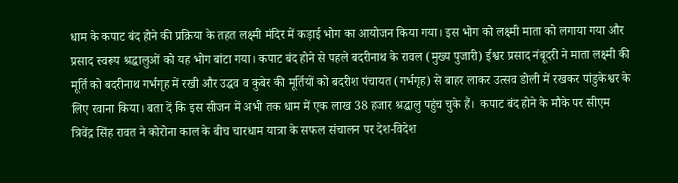धाम के कपाट बंद होने की प्रक्रिया के तहत लक्ष्मी मंदिर में कड़ाई भोग का आयोजन किया गया। इस भोग को लक्ष्मी माता को लगाया गया और प्रसाद स्वरूप श्रद्धालुओं को यह भोग बांटा गया। कपाट बंद होने से पहले बदरीनाथ के रावल (मुख्य पुजारी) ईश्वर प्रसाद नंबूदरी ने माता लक्ष्मी की मूर्ति को बदरीनाथ गर्भगृह में रखी और उद्धव व कुबेर की मूर्तियों को बदरीश पंचायत (गर्भगृह) से बाहर लाकर उत्सव डोली में रखकर पांडुकेश्वर के लिए रवाना किया। बता दें कि इस सीजन में अभी तक धाम में एक लाख 38 हजार श्रद्धालु पहुंच चुके हैं।  कपाट बंद होने के मौके पर सीएम त्रिवेंद्र सिंह रावत ने कोरोना काल के बीच चारधाम यात्रा के सफल संचालन पर देश-विदेश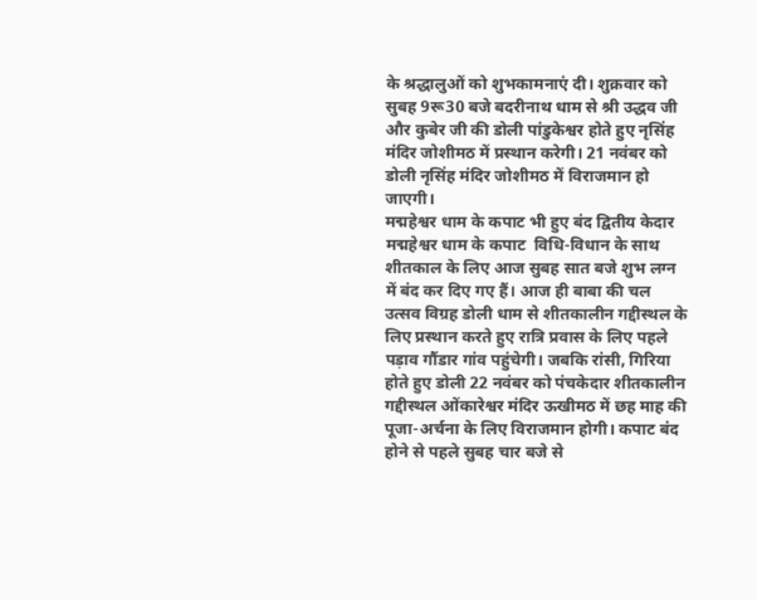के श्रद्धालुओं को शुभकामनाएं दी। शुक्रवार को सुबह 9रू30 बजे बदरीनाथ धाम से श्री उद्धव जी और कुबेर जी की डोली पांडुकेश्वर होते हुए नृसिंह मंदिर जोशीमठ में प्रस्थान करेगी। 21 नवंबर को डोली नृसिंह मंदिर जोशीमठ में विराजमान हो जाएगी।
मद्महेश्वर धाम के कपाट भी हुए बंद द्वितीय केदार मद्महेश्वर धाम के कपाट  विधि-विधान के साथ शीतकाल के लिए आज सुबह सात बजे शुभ लग्न में बंद कर दिए गए हैं। आज ही बाबा की चल उत्सव विग्रह डोली धाम से शीतकालीन गद्दीस्थल के लिए प्रस्थान करते हुए रात्रि प्रवास के लिए पहले पड़ाव गौंडार गांव पहुंचेगी। जबकि रांसी, गिरिया होते हुए डोली 22 नवंबर को पंचकेदार शीतकालीन गद्दीस्थल ओंकारेश्वर मंदिर ऊखीमठ में छह माह की पूजा-अर्चना के लिए विराजमान होगी। कपाट बंद होने से पहले सुबह चार बजे से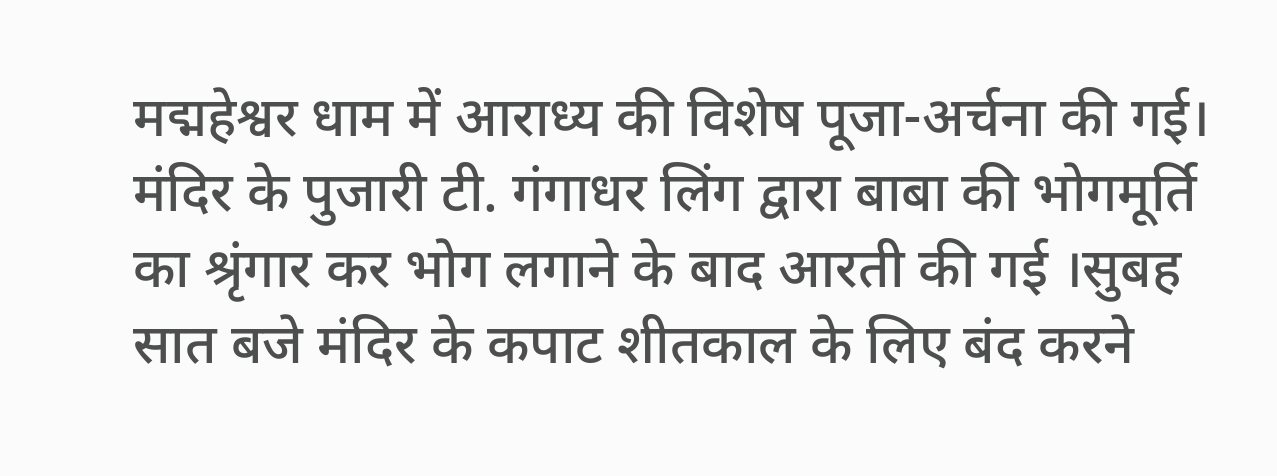मद्महेश्वर धाम में आराध्य की विशेष पूजा-अर्चना की गई। मंदिर के पुजारी टी. गंगाधर लिंग द्वारा बाबा की भोगमूर्ति का श्रृंगार कर भोग लगाने के बाद आरती की गई ।सुबह सात बजे मंदिर के कपाट शीतकाल के लिए बंद करने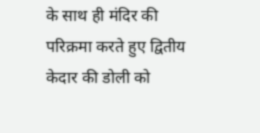के साथ ही मंदिर की परिक्रमा करते हुए द्वितीय केदार की डोली को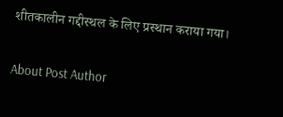शीतकालीन गद्दीस्थल के लिए प्रस्थान कराया गया।

About Post Author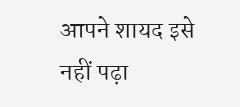आपने शायद इसे नहीं पढ़ा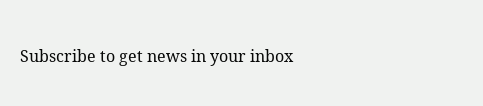Subscribe to get news in your inbox